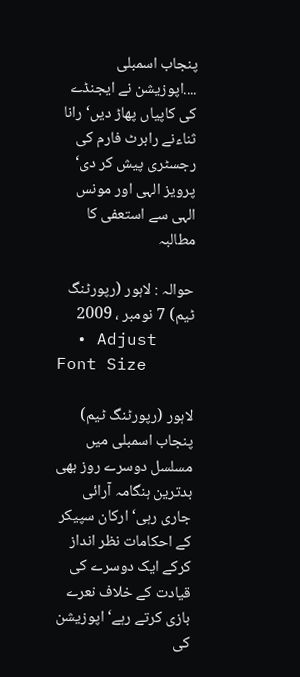پنجاب اسمبلی ....اپوزیشن نے ایجنڈے کی کاپیاں پھاڑ دیں‘ رانا ثناءنے رابرٹ فارم کی رجسٹری پیش کر دی‘ پرویز الہی اور مونس الہی سے استعفی کا مطالبہ

حوالہ : لاہور (رپورٹنگ ٹیم) 7 نومبر ، 2009
  • Adjust Font Size

لاہور (رپورٹنگ ٹیم) پنجاب اسمبلی میں مسلسل دوسرے روز بھی بدترین ہنگامہ آرائی جاری رہی‘ ارکان سپیکر کے احکامات نظر انداز کرکے ایک دوسرے کی قیادت کے خلاف نعرے بازی کرتے رہے‘ اپوزیشن کی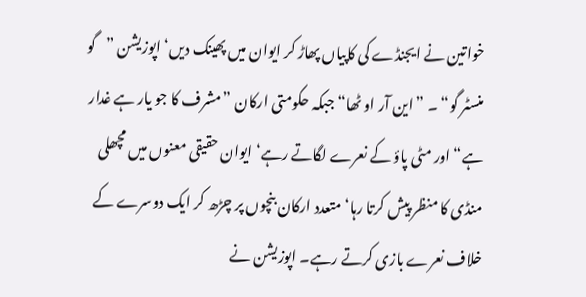خواتین نے ایجنڈے کی کاپیاں پھاڑ کر ایوان میں پھینک دیں‘ اپوزیشن ”گو منسٹر گو“ ۔ ”این آر او ٹھا“ جبکہ حکومتی ارکان ”مشرف کا جو یار ہے غدار ہے“ اور مٹی پاؤ کے نعرے لگاتے رہے‘ ایوان حقیقی معنوں میں مچھلی منڈی کا منظر پیش کرتا رہا‘ متعدد ارکان بنچوں پر چڑھ کر ایک دوسرے کے خلاف نعرے بازی کرتے رہے۔ اپوزیشن نے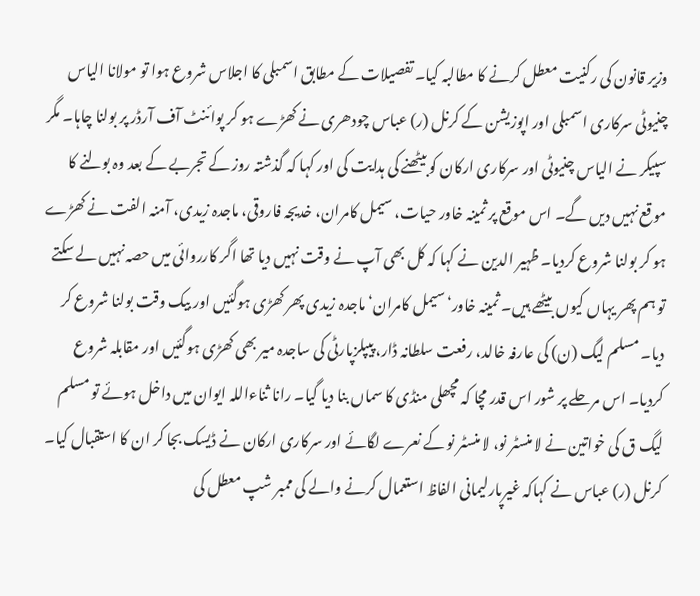وزیر قانون کی رکنیت معطل کرنے کا مطالبہ کیا۔ تفصیلات کے مطابق اسمبلی کا اجلاس شروع ہوا تو مولانا الیاس چنیوٹی سرکاری اسمبلی اور اپوزیشن کے کرنل (ر) عباس چودھری نے کھڑے ہو کر پوائنٹ آف آرڈر پر بولنا چاہا۔ مگر سپیکر نے الیاس چنیوٹی اور سرکاری ارکان کو بیٹھنے کی ہدایت کی اور کہا کہ گذشتہ روز کے تجربے کے بعد وہ بولنے کا موقع نہیں دیں گے۔ اس موقع پر ثمینہ خاور حیات، سیمل کامران، خدیجہ فاروقی، ماجدہ زیدی، آمنہ الفت نے کھڑے ہو کر بولنا شروع کردیا۔ ظہیر الدین نے کہا کہ کل بھی آپ نے وقت نہیں دیا تھا اگر کارروائی میں حصہ نہیں لے سکتے تو ہم پھر یہاں کیوں بیٹھے ہیں۔ ثمینہ خاور‘سیمل کامران‘ ماجدہ زیدی پھر کھڑی ہوگئیں اور بیک وقت بولنا شروع کر دیا۔ مسلم لیگ (ن) کی عارفہ خالد، رفعت سلطانہ ڈار، پیپلزپارٹی کی ساجدہ میر بھی کھڑی ہوگئیں اور مقابلہ شروع کردیا۔ اس مرحلے پر شور اس قدر مچا کہ مچھلی منڈی کا سماں بنا دیا گیا۔ رانا ثناءاللہ ایوان میں داخل ہوئے تو مسلم لیگ ق کی خواتین نے لا منسٹر نو، لا منسٹر نو کے نعرے لگائے اور سرکاری ارکان نے ڈیسک بجا کر ان کا استقبال کیا۔ کرنل (ر) عباس نے کہاکہ غیرپارلیمانی الفاظ استعمال کرنے والے کی ممبر شپ معطل کی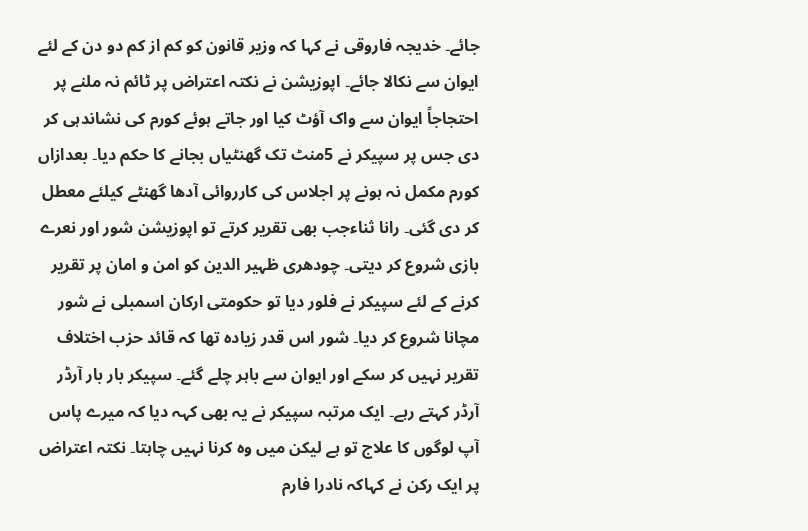جائے۔ خدیجہ فاروقی نے کہا کہ وزیر قانون کو کم از کم دو دن کے لئے ایوان سے نکالا جائے۔ اپوزیشن نے نکتہ اعتراض پر ٹائم نہ ملنے پر احتجاجاً ایوان سے واک آؤٹ کیا اور جاتے ہوئے کورم کی نشاندہی کر دی جس پر سپیکر نے 5منٹ تک گھنٹیاں بجانے کا حکم دیا۔ بعدازاں کورم مکمل نہ ہونے پر اجلاس کی کارروائی آدھا گھنٹے کیلئے معطل کر دی گئی۔ رانا ثناءجب بھی تقریر کرتے تو اپوزیشن شور اور نعرے بازی شروع کر دیتی۔ چودھری ظہیر الدین کو امن و امان پر تقریر کرنے کے لئے سپیکر نے فلور دیا تو حکومتی ارکان اسمبلی نے شور مچانا شروع کر دیا۔ شور اس قدر زیادہ تھا کہ قائد حزب اختلاف تقریر نہیں کر سکے اور ایوان سے باہر چلے گئے۔ سپیکر بار بار آرڈر آرڈر کہتے رہے۔ ایک مرتبہ سپیکر نے یہ بھی کہہ دیا کہ میرے پاس آپ لوگوں کا علاج تو ہے لیکن میں وہ کرنا نہیں چاہتا۔ نکتہ اعتراض پر ایک رکن نے کہاکہ نادرا فارم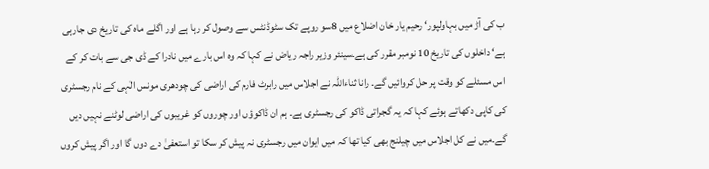ب کی آڑ میں بہاولپور‘ رحیم یار خان اضلاع میں 8سو روپے تک سٹوڈنٹس سے وصول کر رہا ہے اور اگلے ماہ کی تاریخ دی جارہی ہے‘ داخلوں کی تاریخ 10 نومبر مقرر کی ہے۔سینئر وزیر راجہ ریاض نے کہا کہ وہ اس بارے میں نادرا کے ڈی جی سے بات کر کے اس مسئلے کو وقت پر حل کروائیں گے۔ رانا ثناءاللہ نے اجلاس میں رابرٹ فارم کی اراضی کی چودھری مونس الٰہی کے نام رجسٹری کی کاپی دکھاتے ہوئے کہا کہ یہ گجراتی ڈاکو کی رجسٹری ہے۔ ہم ان ڈاکوؤں اور چوروں کو غریبوں کی اراضی لوٹنے نہیں دیں گے۔میں نے کل اجلاس میں چیلنج بھی کیا تھا کہ میں ایوان میں رجسٹری نہ پیش کر سکا تو استعفیٰ دے دوں گا اور اگر پیش کروں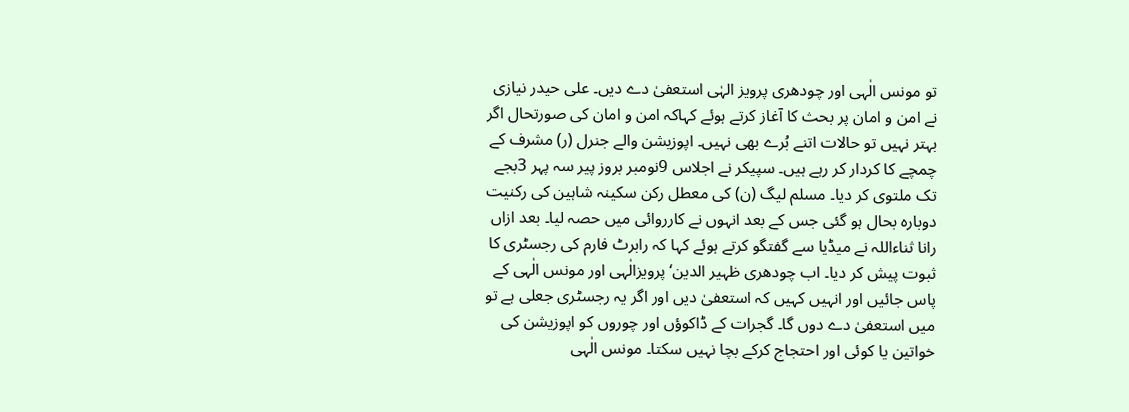تو مونس الٰہی اور چودھری پرویز الہٰی استعفیٰ دے دیں۔ علی حیدر نیازی نے امن و امان پر بحث کا آغاز کرتے ہوئے کہاکہ امن و امان کی صورتحال اگر بہتر نہیں تو حالات اتنے بُرے بھی نہیں۔ اپوزیشن والے جنرل (ر) مشرف کے چمچے کا کردار کر رہے ہیں۔ سپیکر نے اجلاس 9نومبر بروز پیر سہ پہر 3بجے تک ملتوی کر دیا۔ مسلم لیگ (ن) کی معطل رکن سکینہ شاہین کی رکنیت دوبارہ بحال ہو گئی جس کے بعد انہوں نے کارروائی میں حصہ لیا۔ بعد ازاں رانا ثناءاللہ نے میڈیا سے گفتگو کرتے ہوئے کہا کہ رابرٹ فارم کی رجسٹری کا ثبوت پیش کر دیا۔ اب چودھری ظہیر الدین‘ پرویزالٰہی اور مونس الٰہی کے پاس جائیں اور انہیں کہیں کہ استعفیٰ دیں اور اگر یہ رجسٹری جعلی ہے تو میں استعفیٰ دے دوں گا۔ گجرات کے ڈاکوؤں اور چوروں کو اپوزیشن کی خواتین یا کوئی اور احتجاج کرکے بچا نہیں سکتا۔ مونس الٰہی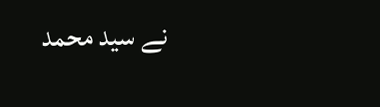نے سید محمد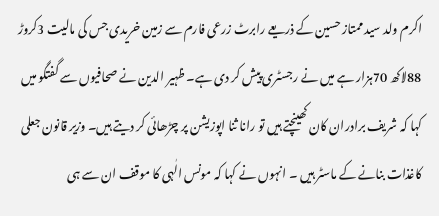اکرم ولد سید ممتاز حسین کے ذریعے رابرٹ زرعی فارم سے زمین خریدی جس کی مالیت 3کروڑ 88لاکھ 70ہزار ہے میں نے رجسٹری پیش کر دی ہے۔ ظہیر الدین نے صحافیوں سے گفتگو میں کہا کہ شریف برادران کان کھینچتے ہیں تو رانا ثنا اپوزیشن پر چڑھائی کر دیتے ہیں۔ وزیر قانون جعلی کاغذات بنانے کے ماسٹر ہیں ۔ انہوں نے کہا کہ مونس الٰہی کا موقف ان سے ہی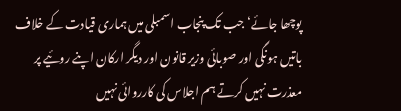پوچھا جائے‘ جب تک پنجاب اسمبلی میں ہماری قیادت کے خلاف باتیں ہونگی اور صوبائی وزیر قانون اور دیگر ارکان اپنے روئیے پر معذرت نہیں کرتے ہم اجلاس کی کارروائی نہیں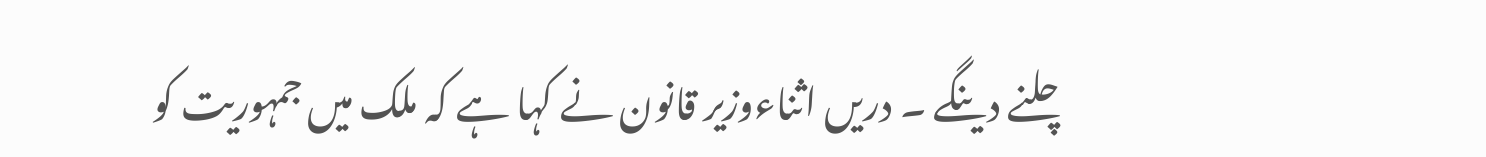چلنے دینگے ۔ دریں اثناءوزیر قانون نے کہا ہے کہ ملک میں جمہوریت کو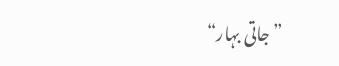”جاتی بہار“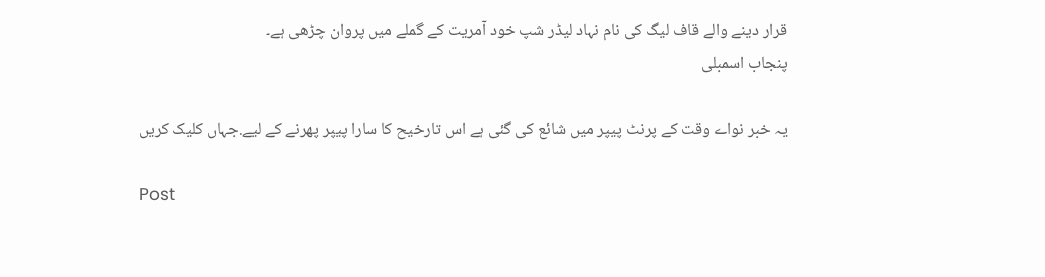قرار دینے والے قاف لیگ کی نام نہاد لیڈر شپ خود آمریت کے گملے میں پروان چڑھی ہے۔
پنجاب اسمبلی

یہ خبر نواے وقت کے پرنٹ پیپر میں شائع کی گئی ہے اس تارخیح کا سارا پیپر پھرنے کے لیے.جہاں کلیک کریں

Post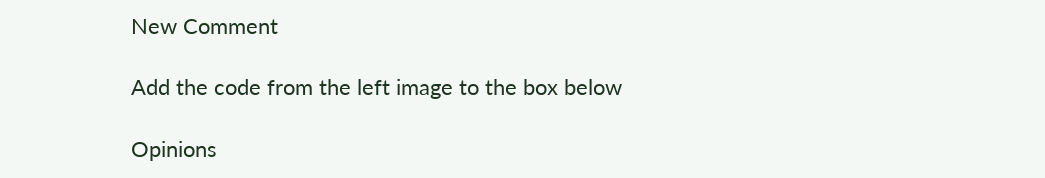New Comment

Add the code from the left image to the box below

Opinions